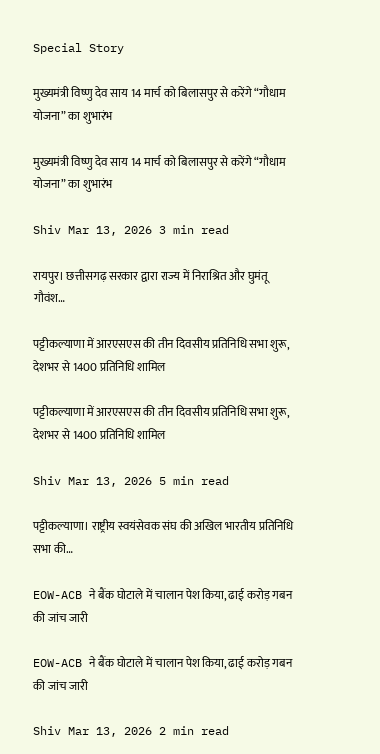Special Story

मुख्यमंत्री विष्णु देव साय 14 मार्च को बिलासपुर से करेंगे “गौधाम योजना” का शुभारंभ

मुख्यमंत्री विष्णु देव साय 14 मार्च को बिलासपुर से करेंगे “गौधाम योजना” का शुभारंभ

Shiv Mar 13, 2026 3 min read

रायपुर। छत्तीसगढ़ सरकार द्वारा राज्य में निराश्रित और घुमंतू गौवंश…

पट्टीकल्याणा में आरएसएस की तीन दिवसीय प्रतिनिधि सभा शुरू, देशभर से 1400 प्रतिनिधि शामिल

पट्टीकल्याणा में आरएसएस की तीन दिवसीय प्रतिनिधि सभा शुरू, देशभर से 1400 प्रतिनिधि शामिल

Shiv Mar 13, 2026 5 min read

पट्टीकल्याणा। राष्ट्रीय स्वयंसेवक संघ की अखिल भारतीय प्रतिनिधि सभा की…

EOW-ACB ने बैंक घोटाले में चालान पेश किया, ढाई करोड़ गबन की जांच जारी

EOW-ACB ने बैंक घोटाले में चालान पेश किया, ढाई करोड़ गबन की जांच जारी

Shiv Mar 13, 2026 2 min read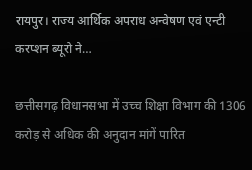रायपुर। राज्य आर्थिक अपराध अन्वेषण एवं एन्टी करप्शन ब्यूरो ने…

छत्तीसगढ़ विधानसभा में उच्च शिक्षा विभाग की 1306 करोड़ से अधिक की अनुदान मांगें पारित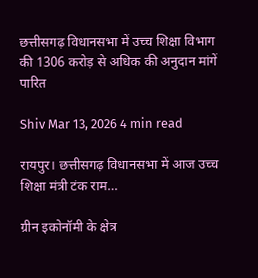छत्तीसगढ़ विधानसभा में उच्च शिक्षा विभाग की 1306 करोड़ से अधिक की अनुदान मांगें पारित

Shiv Mar 13, 2026 4 min read

रायपुर। छत्तीसगढ़ विधानसभा में आज उच्च शिक्षा मंत्री टंक राम…

ग्रीन इकोनॉमी के क्षेत्र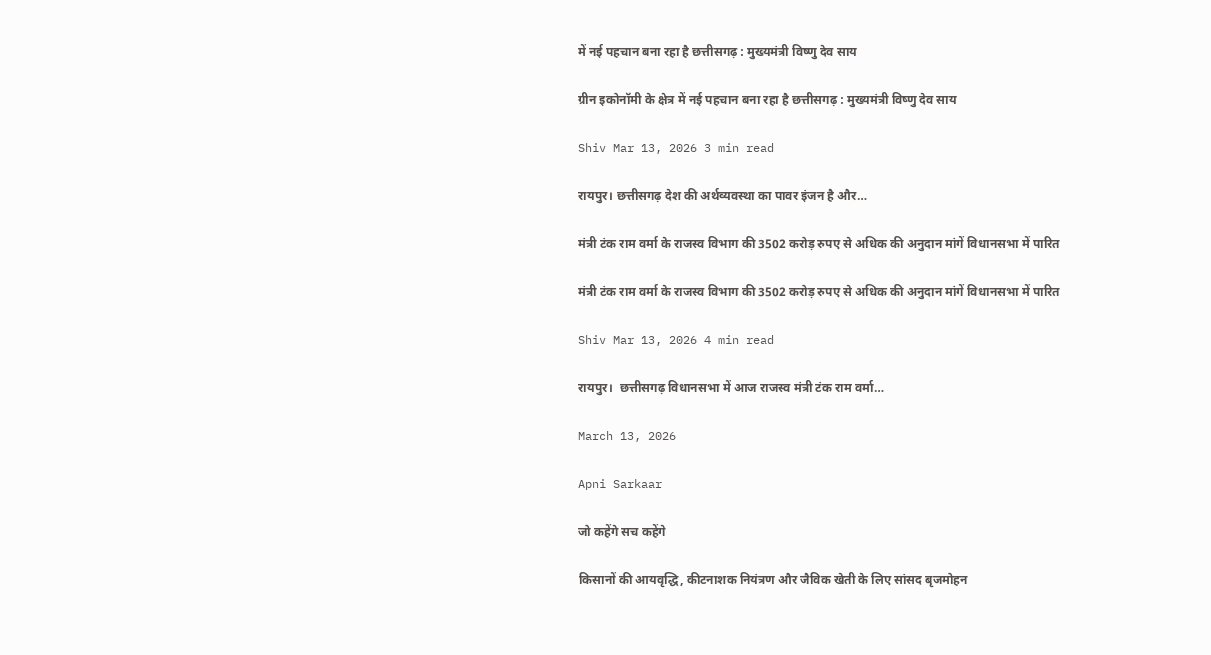में नई पहचान बना रहा है छत्तीसगढ़ : मुख्यमंत्री विष्णु देव साय

ग्रीन इकोनॉमी के क्षेत्र में नई पहचान बना रहा है छत्तीसगढ़ : मुख्यमंत्री विष्णु देव साय

Shiv Mar 13, 2026 3 min read

रायपुर। छत्तीसगढ़ देश की अर्थव्यवस्था का पावर इंजन है और…

मंत्री टंक राम वर्मा के राजस्व विभाग की 3502 करोड़ रुपए से अधिक की अनुदान मांगें विधानसभा में पारित

मंत्री टंक राम वर्मा के राजस्व विभाग की 3502 करोड़ रुपए से अधिक की अनुदान मांगें विधानसभा में पारित

Shiv Mar 13, 2026 4 min read

रायपुर।  छत्तीसगढ़ विधानसभा में आज राजस्व मंत्री टंक राम वर्मा…

March 13, 2026

Apni Sarkaar

जो कहेंगे सच कहेंगे

किसानों की आयवृद्धि, कीटनाशक नियंत्रण और जैविक खेती के लिए सांसद बृजमोहन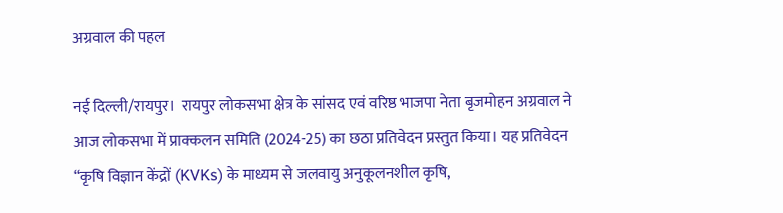अग्रवाल की पहल

नई दिल्ली/रायपुर।  रायपुर लोकसभा क्षेत्र के सांसद एवं वरिष्ठ भाजपा नेता बृजमोहन अग्रवाल ने आज लोकसभा में प्राक्कलन समिति (2024-25) का छठा प्रतिवेदन प्रस्तुत किया। यह प्रतिवेदन “कृषि विज्ञान केंद्रों (KVKs) के माध्यम से जलवायु अनुकूलनशील कृषि,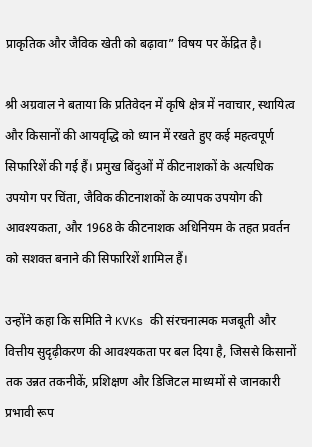प्राकृतिक और जैविक खेती को बढ़ावा” विषय पर केंद्रित है।

श्री अग्रवाल ने बताया कि प्रतिवेदन में कृषि क्षेत्र में नवाचार, स्थायित्व और किसानों की आयवृद्धि को ध्यान में रखते हुए कई महत्वपूर्ण सिफारिशें की गई हैं। प्रमुख बिंदुओं में कीटनाशकों के अत्यधिक उपयोग पर चिंता, जैविक कीटनाशकों के व्यापक उपयोग की आवश्यकता, और 1968 के कीटनाशक अधिनियम के तहत प्रवर्तन को सशक्त बनाने की सिफारिशें शामिल हैं।

उन्होंने कहा कि समिति ने KVKs की संरचनात्मक मजबूती और वित्तीय सुदृढ़ीकरण की आवश्यकता पर बल दिया है, जिससे किसानों तक उन्नत तकनीकें, प्रशिक्षण और डिजिटल माध्यमों से जानकारी प्रभावी रूप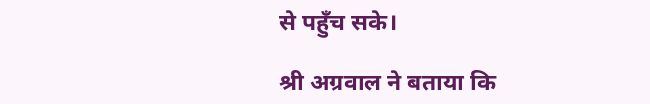से पहुँच सके।

श्री अग्रवाल ने बताया कि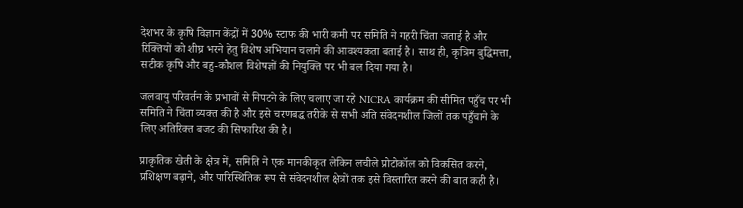देशभर के कृषि विज्ञान केंद्रों में 30% स्टाफ की भारी कमी पर समिति ने गहरी चिंता जताई है और रिक्तियों को शीघ्र भरने हेतु विशेष अभियान चलाने की आवश्यकता बताई है। साथ ही, कृत्रिम बुद्धिमत्ता, सटीक कृषि और बहु-कौशल विशेषज्ञों की नियुक्ति पर भी बल दिया गया है।

जलवायु परिवर्तन के प्रभावों से निपटने के लिए चलाए जा रहे NICRA कार्यक्रम की सीमित पहुँच पर भी समिति ने चिंता व्यक्त की है और इसे चरणबद्ध तरीके से सभी अति संवेदनशील जिलों तक पहुँचाने के लिए अतिरिक्त बजट की सिफारिश की है।

प्राकृतिक खेती के क्षेत्र में, समिति ने एक मानकीकृत लेकिन लचीले प्रोटोकॉल को विकसित करने, प्रशिक्षण बढ़ाने, और पारिस्थितिक रूप से संवेदनशील क्षेत्रों तक इसे विस्तारित करने की बात कही है।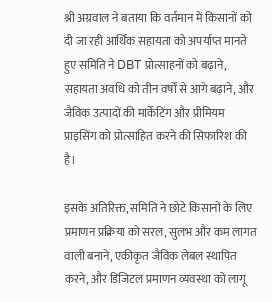श्री अग्रवाल ने बताया कि वर्तमान में किसानों को दी जा रही आर्थिक सहायता को अपर्याप्त मानते हुए समिति ने DBT प्रोत्साहनों को बढ़ाने, सहायता अवधि को तीन वर्षों से आगे बढ़ाने, और जैविक उत्पादों की मार्केटिंग और प्रीमियम प्राइसिंग को प्रोत्साहित करने की सिफारिश की है।

इसके अतिरिक्त, समिति ने छोटे किसानों के लिए प्रमाणन प्रक्रिया को सरल, सुलभ और कम लागत वाली बनाने, एकीकृत जैविक लेबल स्थापित करने, और डिजिटल प्रमाणन व्यवस्था को लागू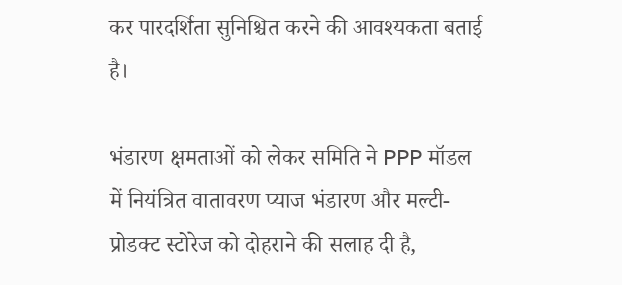कर पारदर्शिता सुनिश्चित करने की आवश्यकता बताई है।

भंडारण क्षमताओं को लेकर समिति ने PPP मॉडल में नियंत्रित वातावरण प्याज भंडारण और मल्टी-प्रोडक्ट स्टोरेज को दोहराने की सलाह दी है,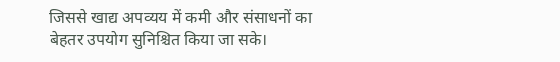जिससे खाद्य अपव्यय में कमी और संसाधनों का बेहतर उपयोग सुनिश्चित किया जा सके।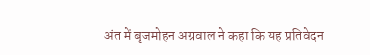अंत में बृजमोहन अग्रवाल ने कहा कि यह प्रतिवेदन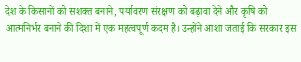देश के किसानों को सशक्त बनाने, पर्यावरण संरक्षण को बढ़ावा देने और कृषि को आत्मनिर्भर बनाने की दिशा में एक महत्वपूर्ण कदम है। उन्होंने आशा जताई कि सरकार इस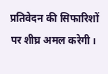प्रतिवेदन की सिफारिशों पर शीघ्र अमल करेगी।